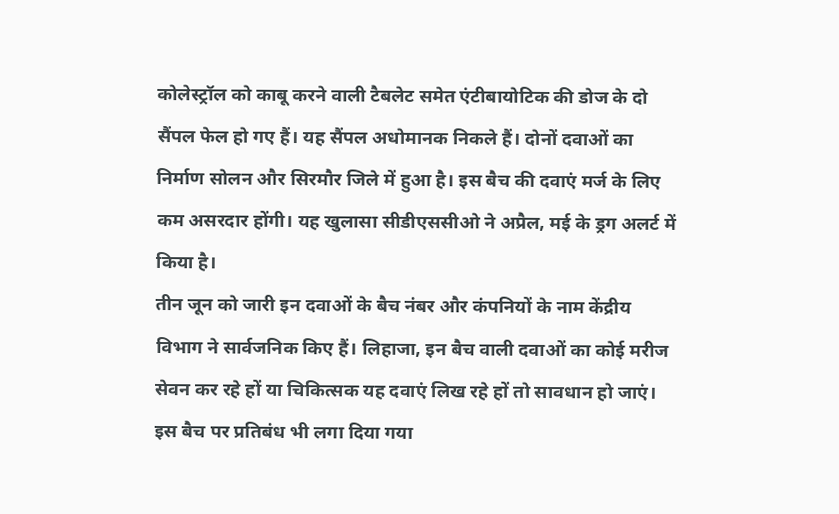कोलेस्ट्रॉल को काबू करने वाली टैबलेट समेत एंटीबायोटिक की डोज के दो सैंपल फेल हो गए हैं। यह सैंपल अधोमानक निकले हैं। दोनों दवाओं का निर्माण सोलन और सिरमौर जिले में हुआ है। इस बैच की दवाएं मर्ज के लिए कम असरदार होंगी। यह खुलासा सीडीएससीओ ने अप्रैल, मई के ड्रग अलर्ट में किया है।
तीन जून को जारी इन दवाओं के बैच नंबर और कंपनियों के नाम केंद्रीय विभाग ने सार्वजनिक किए हैं। लिहाजा, इन बैच वाली दवाओं का कोई मरीज सेवन कर रहे हों या चिकित्सक यह दवाएं लिख रहे हों तो सावधान हो जाएं। इस बैच पर प्रतिबंध भी लगा दिया गया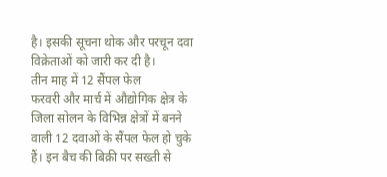है। इसकी सूचना थोक और परचून दवा विक्रेताओं को जारी कर दी है।
तीन माह में 12 सैंपल फेल
फरवरी और मार्च में औद्योगिक क्षेत्र के जिला सोलन के विभिन्न क्षेत्रों में बनने वाली 12 दवाओं के सैंपल फेल हो चुके हैं। इन बैच की बिक्री पर सख्ती से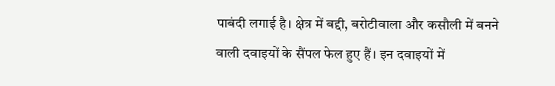पाबंदी लगाई है। क्षेत्र में बद्दी, बरोटीवाला और कसौली में बनने वाली दवाइयों के सैंपल फेल हुए हैं। इन दवाइयों में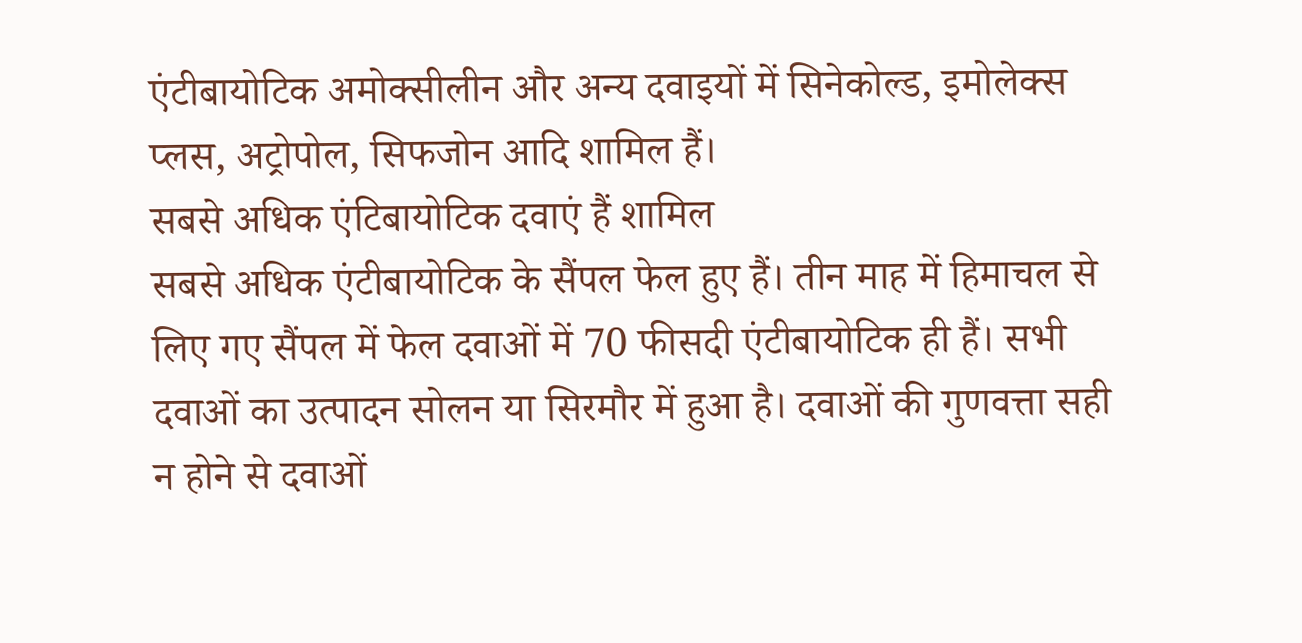एंटीबायोटिक अमोक्सीलीन और अन्य दवाइयों में सिनेकोल्ड, इमोलेक्स प्लस, अट्रोपोल, सिफजोन आदि शामिल हैं।
सबसे अधिक एंटिबायोटिक दवाएं हैं शामिल
सबसे अधिक एंटीबायोटिक के सैंपल फेल हुए हैं। तीन माह में हिमाचल से लिए गए सैंपल में फेल दवाओं में 70 फीसदी एंटीबायोटिक ही हैं। सभी दवाओं का उत्पादन सोलन या सिरमौर में हुआ है। दवाओं की गुणवत्ता सही न होने से दवाओं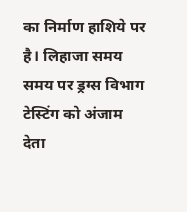का निर्माण हाशिये पर है। लिहाजा समय समय पर ड्रग्स विभाग टेस्टिंग को अंजाम देता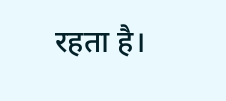रहता है।